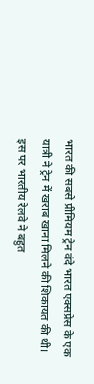भारत की सबसे प्रीमियम ट्रेन वंदे भारत एक्सप्रेस के एक यात्री ने ट्रेन में खराब खाना मिलने की शिकायत की थी। इस पर भारतीय रेलवे ने बहुत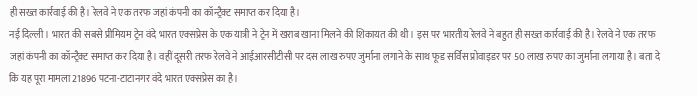ही सख्त कार्रवाई की है। रेलवे ने एक तरफ जहां कंपनी का कॉन्ट्रैक्ट समाप्त कर दिया है।
नई दिल्ली। भारत की सबसे प्रीमियम ट्रेन वंदे भारत एक्सप्रेस के एक यात्री ने ट्रेन में खराब खाना मिलने की शिकायत की थी। इस पर भारतीय रेलवे ने बहुत ही सख्त कार्रवाई की है। रेलवे ने एक तरफ जहां कंपनी का कॉन्ट्रैक्ट समाप्त कर दिया है। वहीं दूसरी तरफ रेलवे ने आईआरसीटीसी पर दस लाख रुपए जुर्माना लगाने के साथ फूड सर्विस प्रोवाइडर पर 50 लाख रुपए का जुर्माना लगाया है। बता दे कि यह पूरा मामला 21896 पटना-टाटानगर वंदे भारत एक्सप्रेस का है।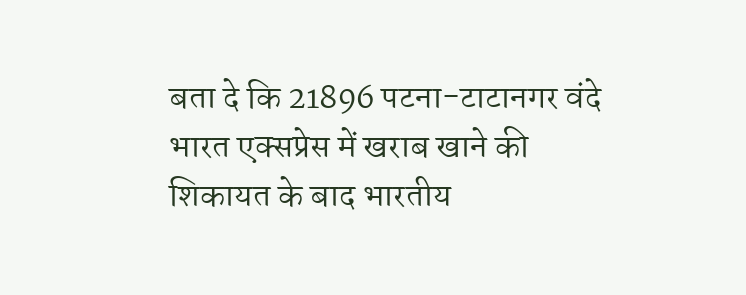बता दे कि 21896 पटना-टाटानगर वंदे भारत एक्सप्रेस में खराब खाने की शिकायत के बाद भारतीय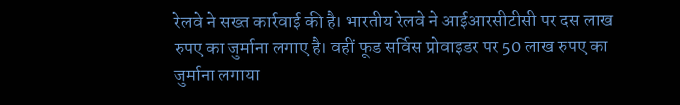रेलवे ने सख्त कार्रवाई की है। भारतीय रेलवे ने आईआरसीटीसी पर दस लाख रुपए का जुर्माना लगाए है। वहीं फूड सर्विस प्रोवाइडर पर 50 लाख रुपए का जुर्माना लगाया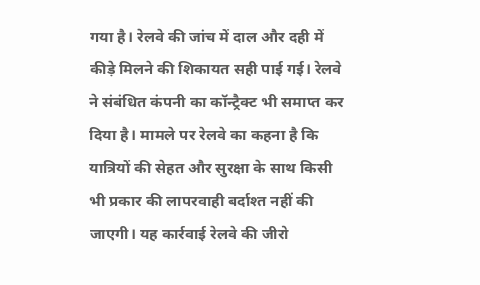गया है। रेलवे की जांच में दाल और दही में कीड़े मिलने की शिकायत सही पाई गई। रेलवे ने संबंधित कंपनी का कॉन्ट्रैक्ट भी समाप्त कर दिया है। मामले पर रेलवे का कहना है कि यात्रियों की सेहत और सुरक्षा के साथ किसी भी प्रकार की लापरवाही बर्दाश्त नहीं की जाएगी। यह कार्रवाई रेलवे की जीरो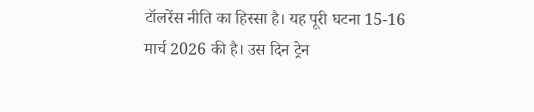टॉलरेंस नीति का हिस्सा है। यह पूरी घटना 15-16 मार्च 2026 की है। उस दिन ट्रेन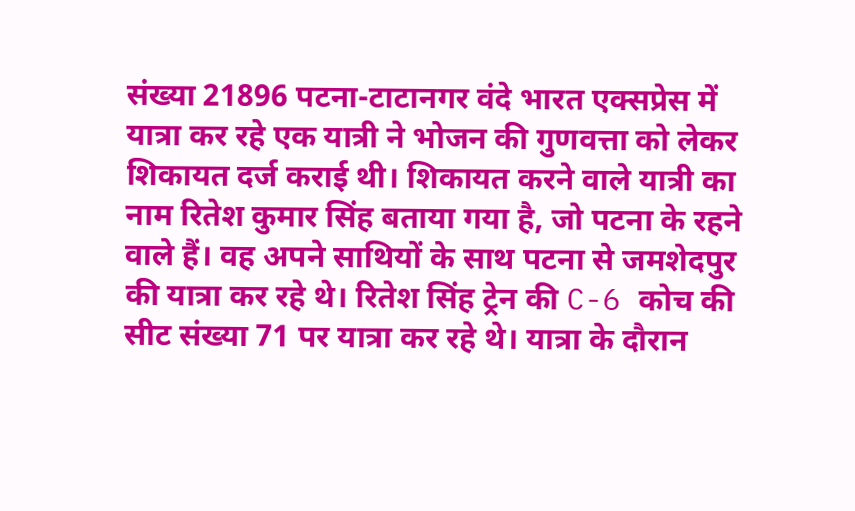संख्या 21896 पटना-टाटानगर वंदे भारत एक्सप्रेस में यात्रा कर रहे एक यात्री ने भोजन की गुणवत्ता को लेकर शिकायत दर्ज कराई थी। शिकायत करने वाले यात्री का नाम रितेश कुमार सिंह बताया गया है, जो पटना के रहने वाले हैं। वह अपने साथियों के साथ पटना से जमशेदपुर की यात्रा कर रहे थे। रितेश सिंह ट्रेन की C-6 कोच की सीट संख्या 71 पर यात्रा कर रहे थे। यात्रा के दौरान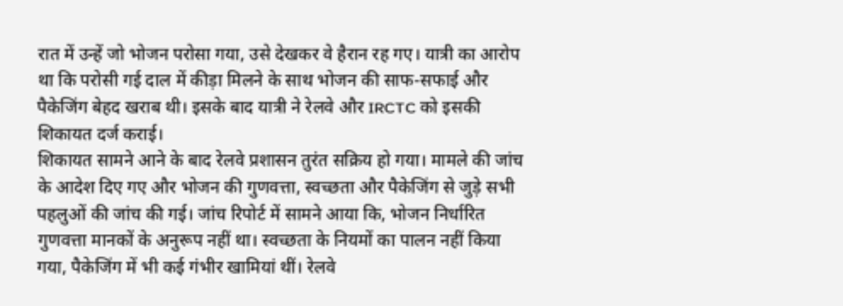रात में उन्हें जो भोजन परोसा गया, उसे देखकर वे हैरान रह गए। यात्री का आरोप था कि परोसी गई दाल में कीड़ा मिलने के साथ भोजन की साफ-सफाई और पैकेजिंग बेहद खराब थी। इसके बाद यात्री ने रेलवे और IRCTC को इसकी शिकायत दर्ज कराई।
शिकायत सामने आने के बाद रेलवे प्रशासन तुरंत सक्रिय हो गया। मामले की जांच के आदेश दिए गए और भोजन की गुणवत्ता, स्वच्छता और पैकेजिंग से जुड़े सभी पहलुओं की जांच की गई। जांच रिपोर्ट में सामने आया कि, भोजन निर्धारित गुणवत्ता मानकों के अनुरूप नहीं था। स्वच्छता के नियमों का पालन नहीं किया गया, पैकेजिंग में भी कई गंभीर खामियां थीं। रेलवे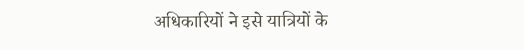अधिकारियों ने इसे यात्रियों के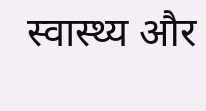स्वास्थ्य और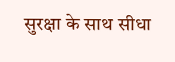सुरक्षा के साथ सीधा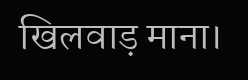खिलवाड़ माना।